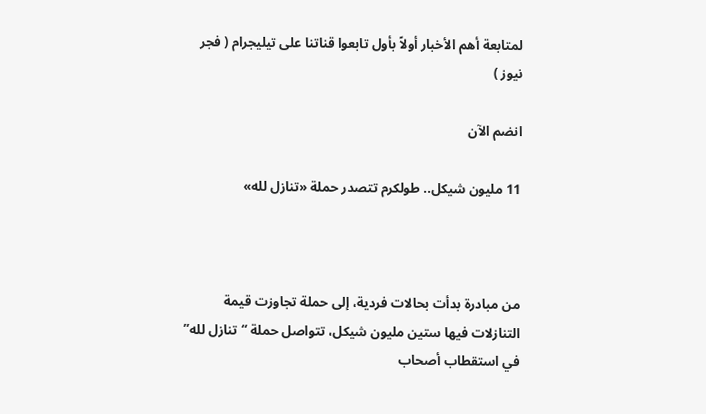لمتابعة أهم الأخبار أولاً بأول تابعوا قناتنا على تيليجرام ( فجر نيوز )

انضم الآن

11 مليون شيكل.. طولكرم تتصدر حملة «تنازل لله»



من مبادرة بدأت بحالات فردية، إلى حملة تجاوزت قيمة التنازلات فيها ستين مليون شيكل، تتواصل حملة “تنازل لله” في استقطاب أصحاب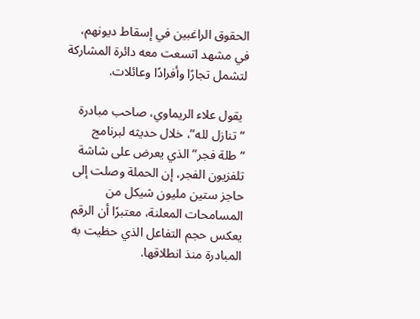الحقوق الراغبين في إسقاط ديونهم، في مشهد اتسعت معه دائرة المشاركة لتشمل تجارًا وأفرادًا وعائلات.

 يقول علاء الريماوي، صاحب مبادرة “تنازل لله”، خلال حديثه لبرنامج “طلة فجر” الذي يعرض على شاشة تلفزيون الفجر، إن الحملة وصلت إلى حاجز ستين مليون شيكل من المسامحات المعلنة، معتبرًا أن الرقم يعكس حجم التفاعل الذي حظيت به المبادرة منذ انطلاقها.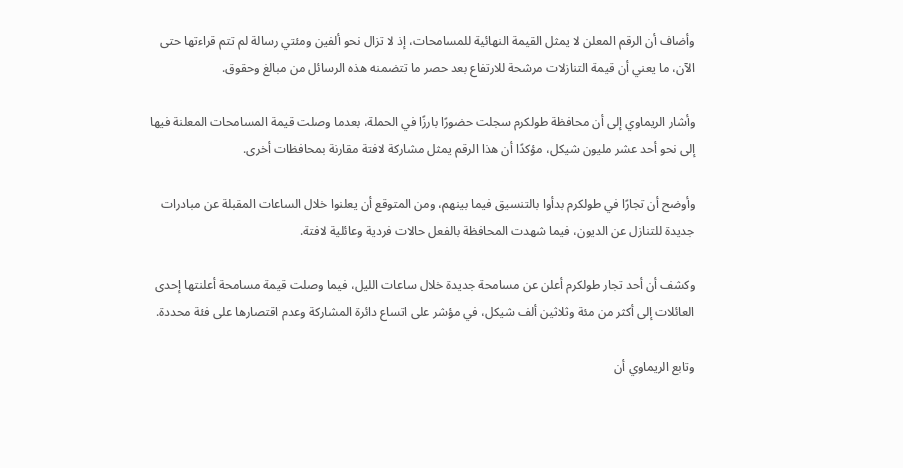وأضاف أن الرقم المعلن لا يمثل القيمة النهائية للمسامحات، إذ لا تزال نحو ألفين ومئتي رسالة لم تتم قراءتها حتى الآن، ما يعني أن قيمة التنازلات مرشحة للارتفاع بعد حصر ما تتضمنه هذه الرسائل من مبالغ وحقوق.

وأشار الريماوي إلى أن محافظة طولكرم سجلت حضورًا بارزًا في الحملة، بعدما وصلت قيمة المسامحات المعلنة فيها إلى نحو أحد عشر مليون شيكل، مؤكدًا أن هذا الرقم يمثل مشاركة لافتة مقارنة بمحافظات أخرى.

وأوضح أن تجارًا في طولكرم بدأوا بالتنسيق فيما بينهم، ومن المتوقع أن يعلنوا خلال الساعات المقبلة عن مبادرات جديدة للتنازل عن الديون، فيما شهدت المحافظة بالفعل حالات فردية وعائلية لافتة.

وكشف أن أحد تجار طولكرم أعلن عن مسامحة جديدة خلال ساعات الليل، فيما وصلت قيمة مسامحة أعلنتها إحدى العائلات إلى أكثر من مئة وثلاثين ألف شيكل، في مؤشر على اتساع دائرة المشاركة وعدم اقتصارها على فئة محددة.

وتابع الريماوي أن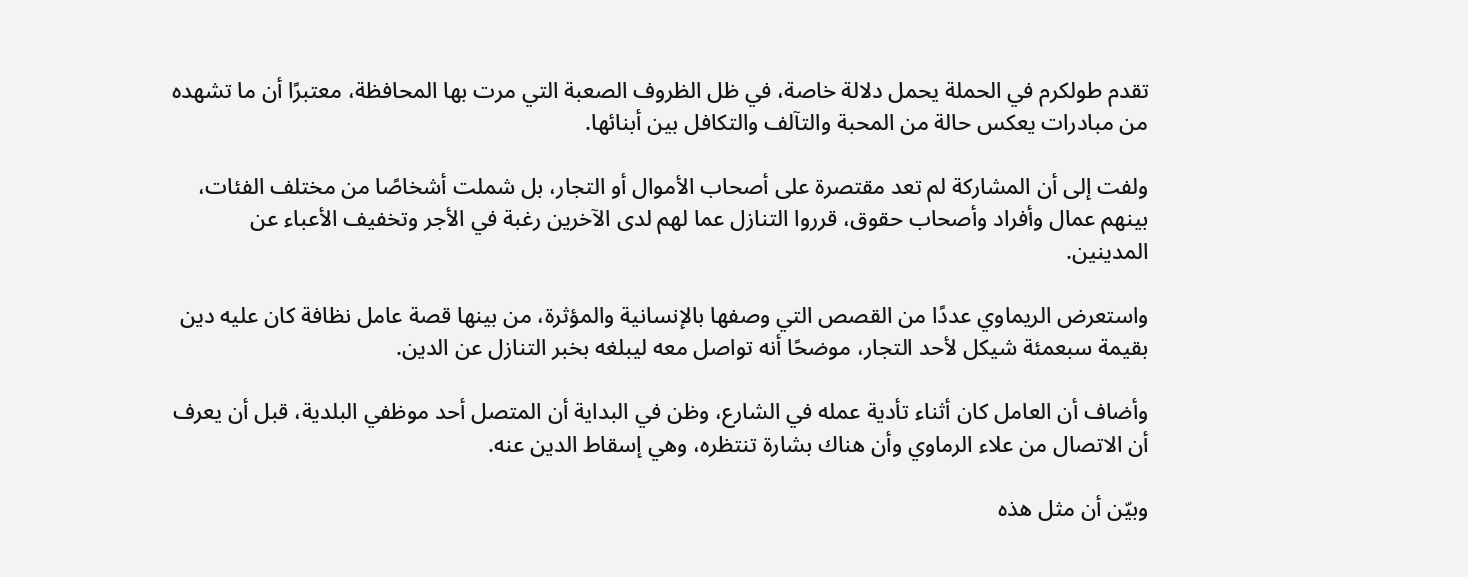تقدم طولكرم في الحملة يحمل دلالة خاصة، في ظل الظروف الصعبة التي مرت بها المحافظة، معتبرًا أن ما تشهده من مبادرات يعكس حالة من المحبة والتآلف والتكافل بين أبنائها.

ولفت إلى أن المشاركة لم تعد مقتصرة على أصحاب الأموال أو التجار، بل شملت أشخاصًا من مختلف الفئات، بينهم عمال وأفراد وأصحاب حقوق، قرروا التنازل عما لهم لدى الآخرين رغبة في الأجر وتخفيف الأعباء عن المدينين.

واستعرض الريماوي عددًا من القصص التي وصفها بالإنسانية والمؤثرة، من بينها قصة عامل نظافة كان عليه دين بقيمة سبعمئة شيكل لأحد التجار، موضحًا أنه تواصل معه ليبلغه بخبر التنازل عن الدين.

وأضاف أن العامل كان أثناء تأدية عمله في الشارع، وظن في البداية أن المتصل أحد موظفي البلدية، قبل أن يعرف أن الاتصال من علاء الرماوي وأن هناك بشارة تنتظره، وهي إسقاط الدين عنه.

وبيّن أن مثل هذه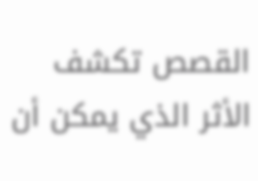القصص تكشف الأثر الذي يمكن أن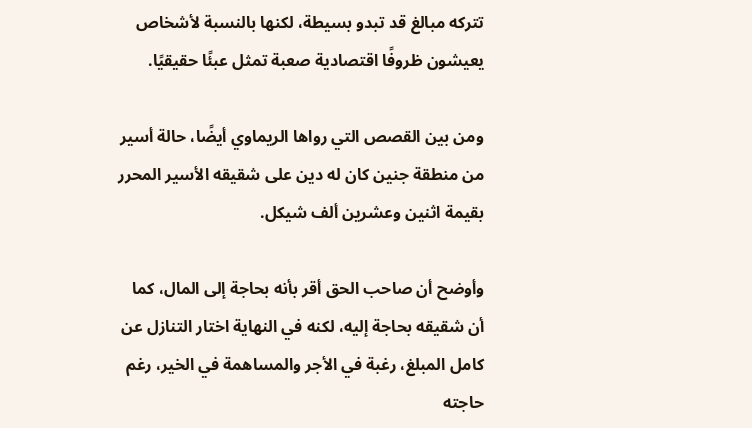تتركه مبالغ قد تبدو بسيطة، لكنها بالنسبة لأشخاص يعيشون ظروفًا اقتصادية صعبة تمثل عبئًا حقيقيًا.

ومن بين القصص التي رواها الريماوي أيضًا، حالة أسير من منطقة جنين كان له دين على شقيقه الأسير المحرر بقيمة اثنين وعشرين ألف شيكل.

وأوضح أن صاحب الحق أقر بأنه بحاجة إلى المال، كما أن شقيقه بحاجة إليه، لكنه في النهاية اختار التنازل عن كامل المبلغ، رغبة في الأجر والمساهمة في الخير، رغم حاجته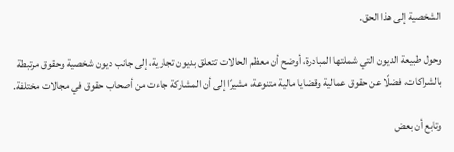الشخصية إلى هذا الحق.

وحول طبيعة الديون التي شملتها المبادرة، أوضح أن معظم الحالات تتعلق بديون تجارية، إلى جانب ديون شخصية وحقوق مرتبطة بالشراكات، فضلًا عن حقوق عمالية وقضايا مالية متنوعة، مشيرًا إلى أن المشاركة جاءت من أصحاب حقوق في مجالات مختلفة.

وتابع أن بعض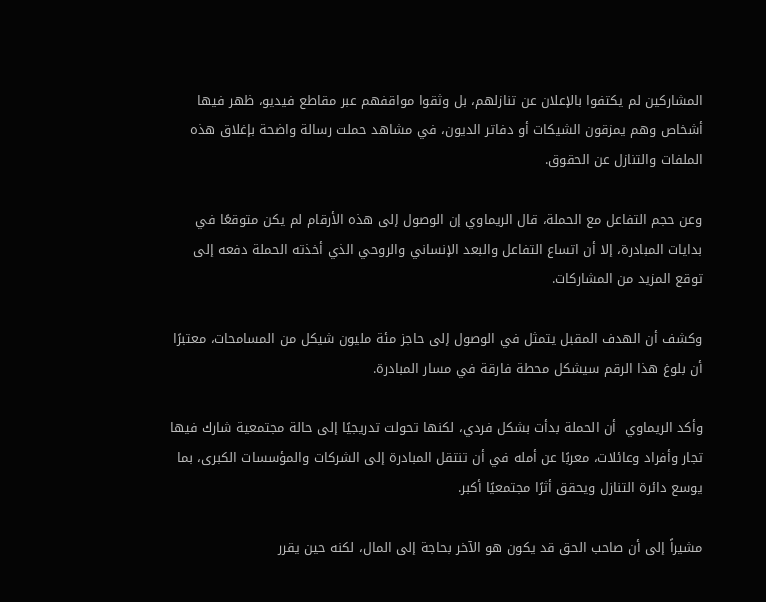المشاركين لم يكتفوا بالإعلان عن تنازلهم، بل وثقوا مواقفهم عبر مقاطع فيديو، ظهر فيها أشخاص وهم يمزقون الشيكات أو دفاتر الديون، في مشاهد حملت رسالة واضحة بإغلاق هذه الملفات والتنازل عن الحقوق.

وعن حجم التفاعل مع الحملة، قال الريماوي إن الوصول إلى هذه الأرقام لم يكن متوقعًا في بدايات المبادرة، إلا أن اتساع التفاعل والبعد الإنساني والروحي الذي أخذته الحملة دفعه إلى توقع المزيد من المشاركات.

وكشف أن الهدف المقبل يتمثل في الوصول إلى حاجز مئة مليون شيكل من المسامحات، معتبرًا أن بلوغ هذا الرقم سيشكل محطة فارقة في مسار المبادرة.

وأكد الريماوي  أن الحملة بدأت بشكل فردي، لكنها تحولت تدريجيًا إلى حالة مجتمعية شارك فيها تجار وأفراد وعائلات، معربًا عن أمله في أن تنتقل المبادرة إلى الشركات والمؤسسات الكبرى، بما يوسع دائرة التنازل ويحقق أثرًا مجتمعيًا أكبر.

مشيراً إلى أن صاحب الحق قد يكون هو الآخر بحاجة إلى المال، لكنه حين يقرر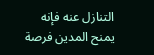التنازل عنه فإنه يمنح المدين فرصة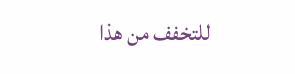للتخفف من هذا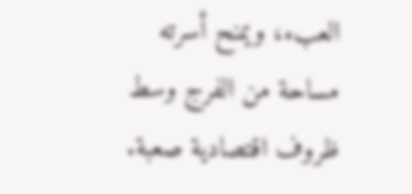العبء، ويمنح أسرته مساحة من الفرج وسط ظروف اقتصادية صعبة.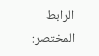الرابط المختصر: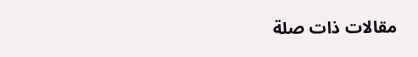مقالات ذات صلة